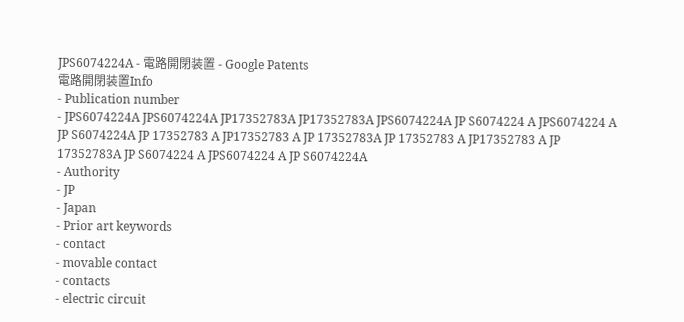JPS6074224A - 電路開閉装置 - Google Patents
電路開閉装置Info
- Publication number
- JPS6074224A JPS6074224A JP17352783A JP17352783A JPS6074224A JP S6074224 A JPS6074224 A JP S6074224A JP 17352783 A JP17352783 A JP 17352783A JP 17352783 A JP17352783 A JP 17352783A JP S6074224 A JPS6074224 A JP S6074224A
- Authority
- JP
- Japan
- Prior art keywords
- contact
- movable contact
- contacts
- electric circuit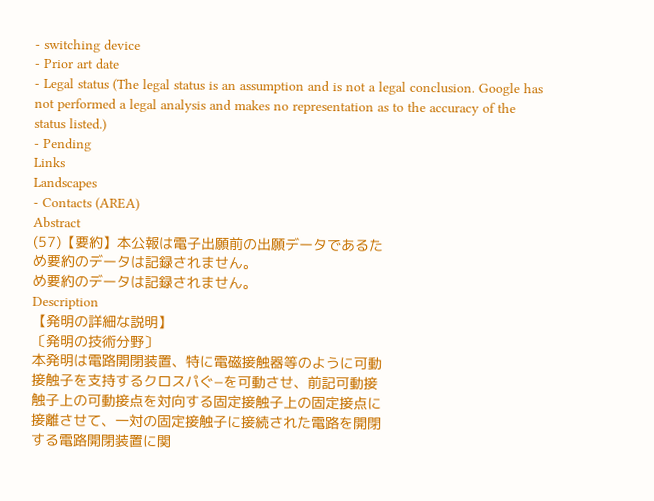- switching device
- Prior art date
- Legal status (The legal status is an assumption and is not a legal conclusion. Google has not performed a legal analysis and makes no representation as to the accuracy of the status listed.)
- Pending
Links
Landscapes
- Contacts (AREA)
Abstract
(57)【要約】本公報は電子出願前の出願データであるた
め要約のデータは記録されません。
め要約のデータは記録されません。
Description
【発明の詳細な説明】
〔発明の技術分野〕
本発明は電路開閉装置、特に電磁接触器等のように可動
接触子を支持するクロスパぐ−を可動させ、前記可動接
触子上の可動接点を対向する固定接触子上の固定接点に
接離させて、一対の固定接触子に接続された電路を開閉
する電路開閉装置に関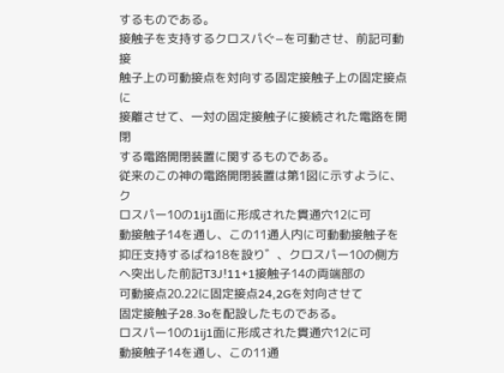するものである。
接触子を支持するクロスパぐ−を可動させ、前記可動接
触子上の可動接点を対向する固定接触子上の固定接点に
接離させて、一対の固定接触子に接続された電路を開閉
する電路開閉装置に関するものである。
従来のこの神の電路開閉装置は第1図に示すように、ク
ロスパー10の1ij1面に形成された貫通穴12に可
動接触子14を通し、この11通人内に可動動接触子を
抑圧支持するばね18を設り゛、クロスパー10の側方
へ突出した前記T3J!11+1接触子14の両端部の
可動接点20.22に固定接点24,2Gを対向させて
固定接触子28.3oを配設したものである。
ロスパー10の1ij1面に形成された貫通穴12に可
動接触子14を通し、この11通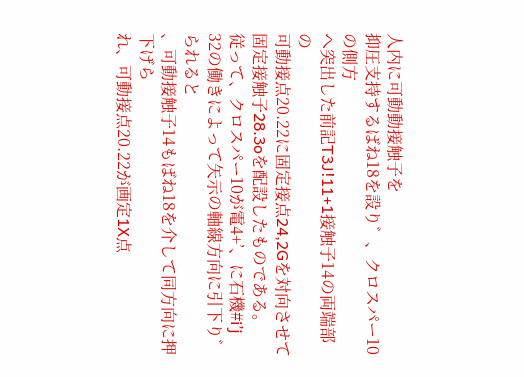人内に可動動接触子を
抑圧支持するばね18を設り゛、クロスパー10の側方
へ突出した前記T3J!11+1接触子14の両端部の
可動接点20.22に固定接点24,2Gを対向させて
固定接触子28.3oを配設したものである。
従って、クロスパー10が電4+’、に石機#i’j
32の働きによって矢示の軸線方向に引下り゛られると
、可動接触子14もばね18を介して同方向に押下げら
れ、可動接点20.22が画定1X点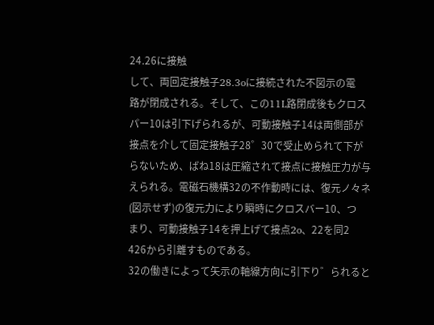24.26に接触
して、両回定接触子28.3oに接続された不図示の電
路が閉成される。そして、この11L路閉成後もクロス
パー10は引下げられるが、可動接触子14は両側部が
接点を介して固定接触子28゜30で受止められて下が
らないため、ばね18は圧縮されて接点に接触圧力が与
えられる。電磁石機構32の不作動時には、復元ノ々ネ
(図示せず)の復元力により瞬時にクロスバー10、つ
まり、可動接触子14を押上げて接点2o、22を同2
426から引離すものである。
32の働きによって矢示の軸線方向に引下り゛られると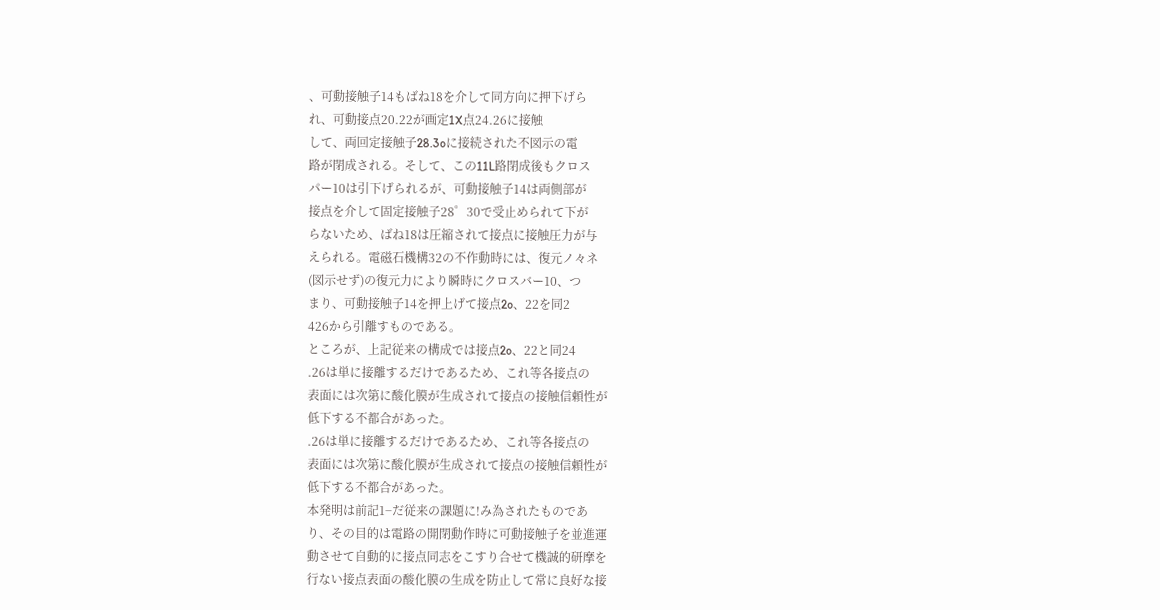、可動接触子14もばね18を介して同方向に押下げら
れ、可動接点20.22が画定1X点24.26に接触
して、両回定接触子28.3oに接続された不図示の電
路が閉成される。そして、この11L路閉成後もクロス
パー10は引下げられるが、可動接触子14は両側部が
接点を介して固定接触子28゜30で受止められて下が
らないため、ばね18は圧縮されて接点に接触圧力が与
えられる。電磁石機構32の不作動時には、復元ノ々ネ
(図示せず)の復元力により瞬時にクロスバー10、つ
まり、可動接触子14を押上げて接点2o、22を同2
426から引離すものである。
ところが、上記従来の構成では接点2o、22と同24
.26は単に接離するだけであるため、これ等各接点の
表面には次第に酸化膜が生成されて接点の接触信頼性が
低下する不都合があった。
.26は単に接離するだけであるため、これ等各接点の
表面には次第に酸化膜が生成されて接点の接触信頼性が
低下する不都合があった。
本発明は前記1−だ従来の課題に!み為されたものであ
り、その目的は電路の開閉動作時に可動接触子を並進運
動させて自動的に接点同志をこすり合せて機誠的研摩を
行ない接点表面の酸化膜の生成を防止して常に良好な接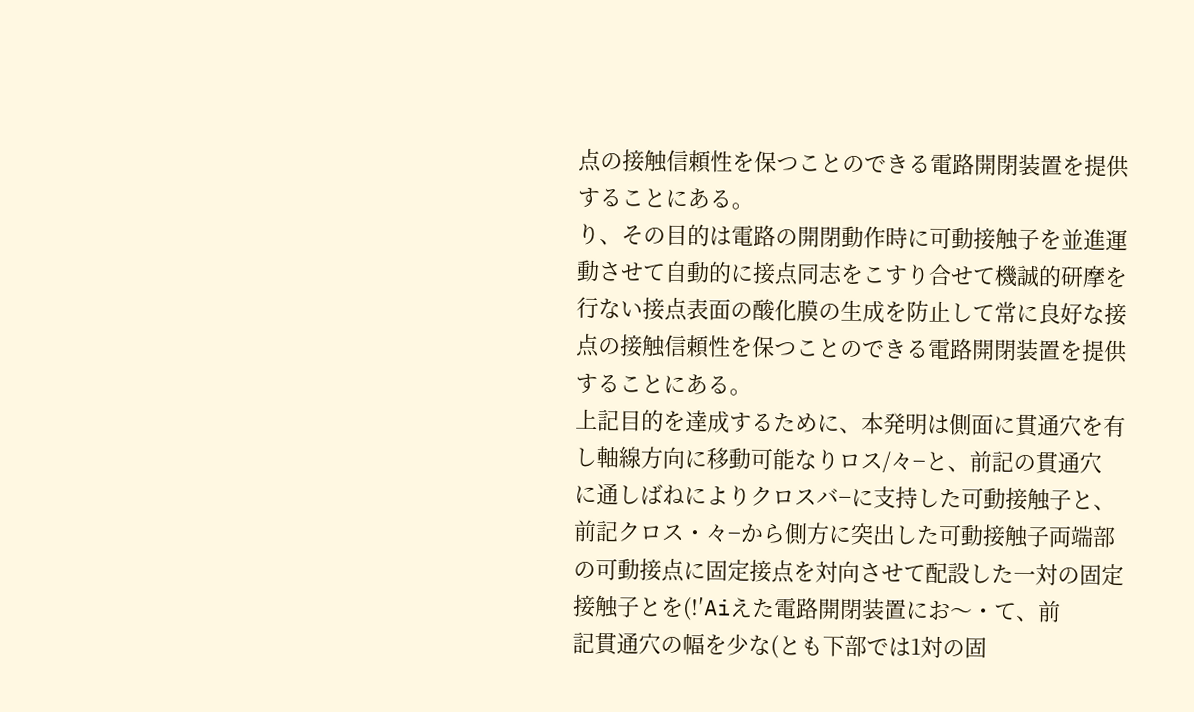点の接触信頼性を保つことのできる電路開閉装置を提供
することにある。
り、その目的は電路の開閉動作時に可動接触子を並進運
動させて自動的に接点同志をこすり合せて機誠的研摩を
行ない接点表面の酸化膜の生成を防止して常に良好な接
点の接触信頼性を保つことのできる電路開閉装置を提供
することにある。
上記目的を達成するために、本発明は側面に貫通穴を有
し軸線方向に移動可能なりロス/々−と、前記の貫通穴
に通しばねによりクロスバ−に支持した可動接触子と、
前記クロス・々−から側方に突出した可動接触子両端部
の可動接点に固定接点を対向させて配設した一対の固定
接触子とを(!′Aiえた電路開閉装置にお〜・て、前
記貫通穴の幅を少な(とも下部では1対の固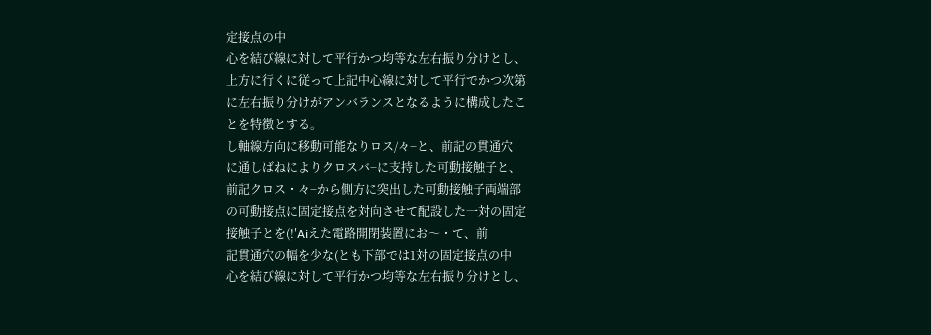定接点の中
心を結び線に対して平行かつ均等な左右振り分けとし、
上方に行くに従って上記中心線に対して平行でかつ次第
に左右振り分けがアンバランスとなるように構成したこ
とを特徴とする。
し軸線方向に移動可能なりロス/々−と、前記の貫通穴
に通しばねによりクロスバ−に支持した可動接触子と、
前記クロス・々−から側方に突出した可動接触子両端部
の可動接点に固定接点を対向させて配設した一対の固定
接触子とを(!′Aiえた電路開閉装置にお〜・て、前
記貫通穴の幅を少な(とも下部では1対の固定接点の中
心を結び線に対して平行かつ均等な左右振り分けとし、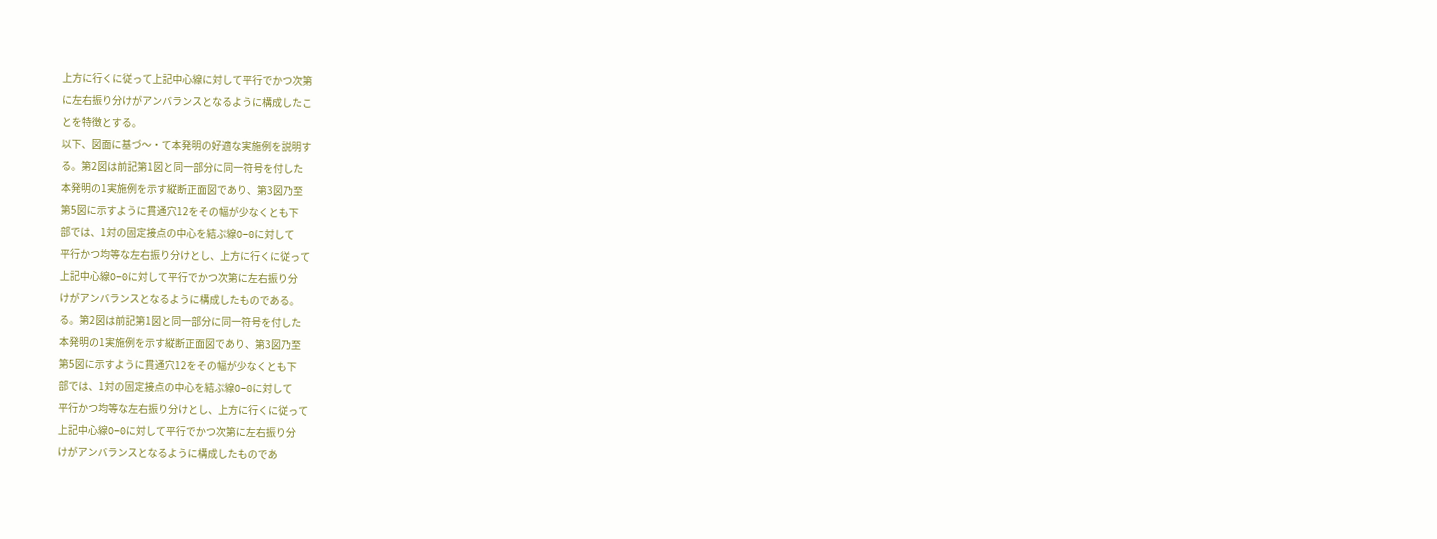上方に行くに従って上記中心線に対して平行でかつ次第
に左右振り分けがアンバランスとなるように構成したこ
とを特徴とする。
以下、図面に基づ〜・て本発明の好適な実施例を説明す
る。第2図は前記第1図と同一部分に同一符号を付した
本発明の1実施例を示す縦断正面図であり、第3図乃至
第5図に示すように貫通穴12をその幅が少なくとも下
部では、1対の固定接点の中心を結ぷ線O−0に対して
平行かつ均等な左右振り分けとし、上方に行くに従って
上記中心線O−0に対して平行でかつ次第に左右振り分
けがアンバランスとなるように構成したものである。
る。第2図は前記第1図と同一部分に同一符号を付した
本発明の1実施例を示す縦断正面図であり、第3図乃至
第5図に示すように貫通穴12をその幅が少なくとも下
部では、1対の固定接点の中心を結ぷ線O−0に対して
平行かつ均等な左右振り分けとし、上方に行くに従って
上記中心線O−0に対して平行でかつ次第に左右振り分
けがアンバランスとなるように構成したものであ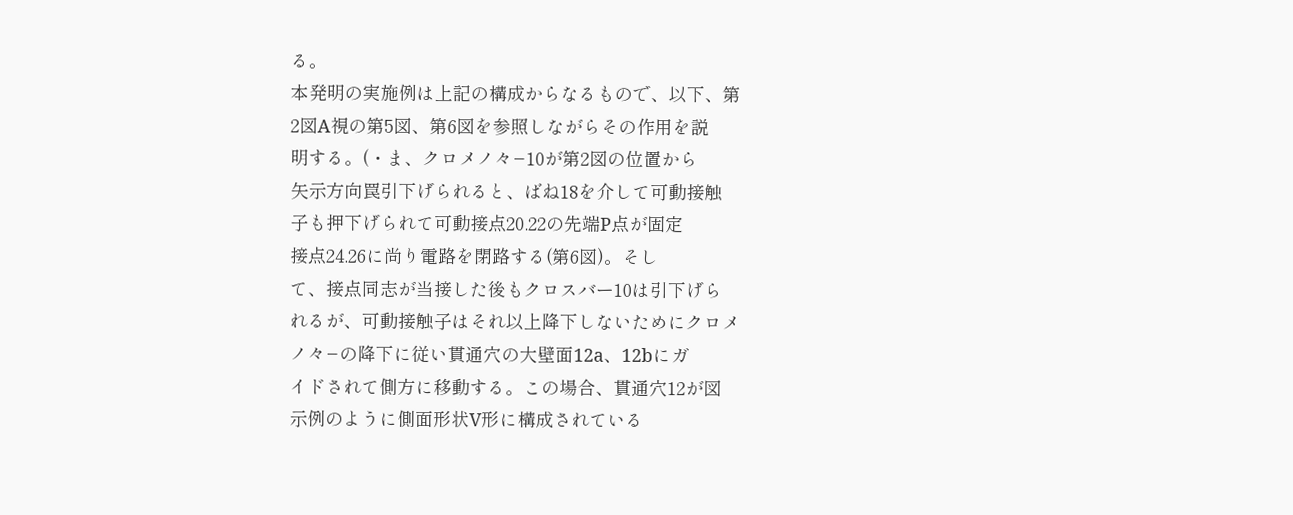る。
本発明の実施例は上記の構成からなるもので、以下、第
2図A視の第5図、第6図を参照しながらその作用を説
明する。(・ま、クロメノ々−10が第2図の位置から
矢示方向罠引下げられると、ばね18を介して可動接触
子も押下げられて可動接点20.22の先端P点が固定
接点24.26に尚り電路を閉路する(第6図)。そし
て、接点同志が当接した後もクロスバー10は引下げら
れるが、可動接触子はそれ以上降下しないためにクロメ
ノ々−の降下に従い貫通穴の大壁面12a、12bにガ
イドされて側方に移動する。この場合、貫通穴12が図
示例のように側面形状V形に構成されている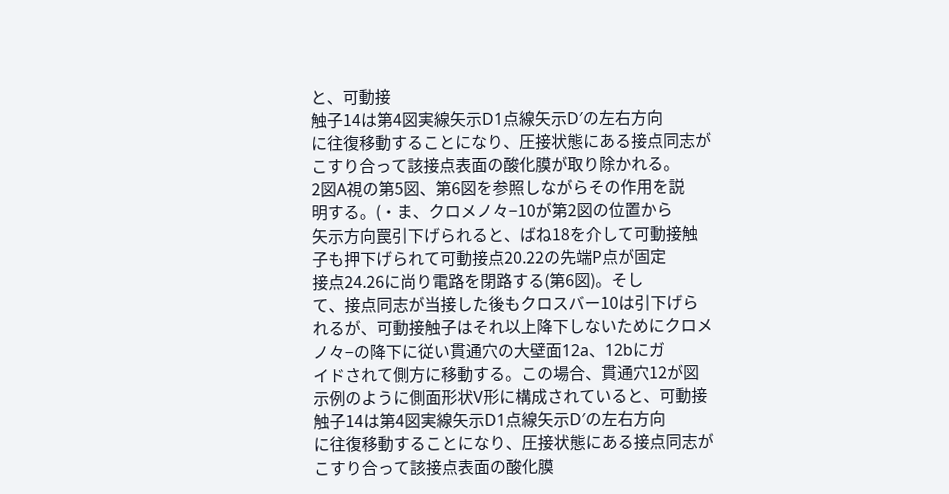と、可動接
触子14は第4図実線矢示D1点線矢示D′の左右方向
に往復移動することになり、圧接状態にある接点同志が
こすり合って該接点表面の酸化膜が取り除かれる。
2図A視の第5図、第6図を参照しながらその作用を説
明する。(・ま、クロメノ々−10が第2図の位置から
矢示方向罠引下げられると、ばね18を介して可動接触
子も押下げられて可動接点20.22の先端P点が固定
接点24.26に尚り電路を閉路する(第6図)。そし
て、接点同志が当接した後もクロスバー10は引下げら
れるが、可動接触子はそれ以上降下しないためにクロメ
ノ々−の降下に従い貫通穴の大壁面12a、12bにガ
イドされて側方に移動する。この場合、貫通穴12が図
示例のように側面形状V形に構成されていると、可動接
触子14は第4図実線矢示D1点線矢示D′の左右方向
に往復移動することになり、圧接状態にある接点同志が
こすり合って該接点表面の酸化膜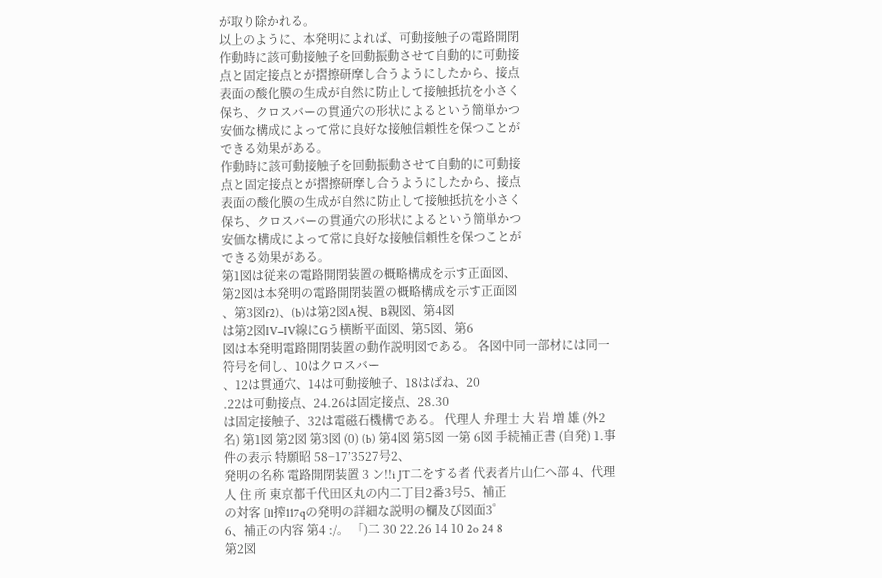が取り除かれる。
以上のように、本発明によれば、可動接触子の電路開閉
作動時に該可動接触子を回動振動させて自動的に可動接
点と固定接点とが摺擦研摩し合うようにしたから、接点
表面の酸化膜の生成が自然に防止して接触抵抗を小さく
保ち、クロスバーの貫通穴の形状によるという簡単かつ
安価な構成によって常に良好な接触信頼性を保つことが
できる効果がある。
作動時に該可動接触子を回動振動させて自動的に可動接
点と固定接点とが摺擦研摩し合うようにしたから、接点
表面の酸化膜の生成が自然に防止して接触抵抗を小さく
保ち、クロスバーの貫通穴の形状によるという簡単かつ
安価な構成によって常に良好な接触信頼性を保つことが
できる効果がある。
第1図は従来の電路開閉装置の概略構成を示す正面図、
第2図は本発明の電路開閉装置の概略構成を示す正面図
、第3図f2)、(b)は第2図A視、B親図、第4図
は第2図IV−IV線にGう横断平面図、第5図、第6
図は本発明電路開閉装置の動作説明図である。 各図中同一部材には同一符号を伺し、10はクロスバー
、12は貫通穴、14は可動接触子、18はばね、20
.22は可動接点、24.26は固定接点、28.30
は固定接触子、32は電磁石機構である。 代理人 弁理士 大 岩 増 雄 (外2名) 第1図 第2図 第3図 (0) (b) 第4図 第5図 一第 6図 手続補正書 (自発) 1.事件の表示 特願昭 58−17’3527号2、
発明の名称 電路開閉装置 3 ン!!i JT二をする者 代表者片山仁へ部 4、代理人 住 所 東京都千代田区丸の内二丁目2番3号5、補正
の対客 [ll搾117qの発明の詳細な説明の欄及び図面3゜
6、補正の内容 第4 :/。 「)二 30 22.26 14 10 2o 24 8
第2図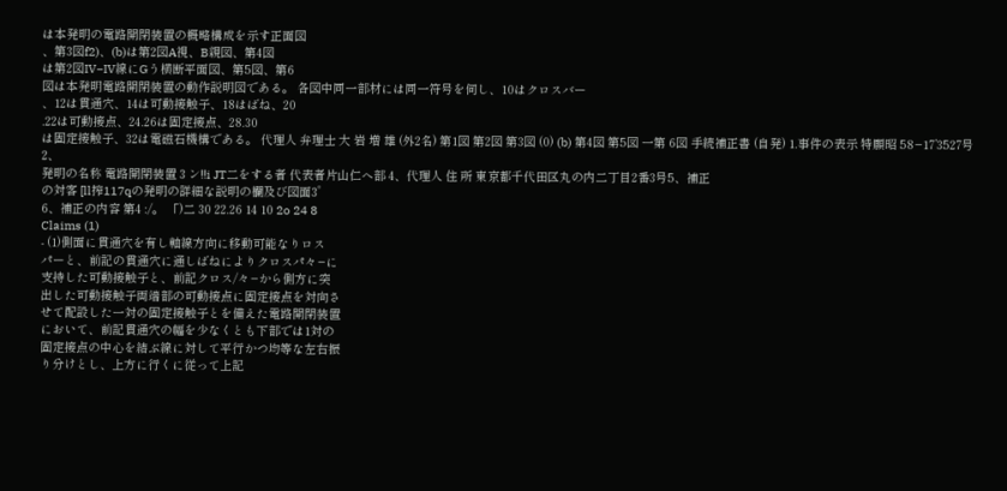は本発明の電路開閉装置の概略構成を示す正面図
、第3図f2)、(b)は第2図A視、B親図、第4図
は第2図IV−IV線にGう横断平面図、第5図、第6
図は本発明電路開閉装置の動作説明図である。 各図中同一部材には同一符号を伺し、10はクロスバー
、12は貫通穴、14は可動接触子、18はばね、20
.22は可動接点、24.26は固定接点、28.30
は固定接触子、32は電磁石機構である。 代理人 弁理士 大 岩 増 雄 (外2名) 第1図 第2図 第3図 (0) (b) 第4図 第5図 一第 6図 手続補正書 (自発) 1.事件の表示 特願昭 58−17’3527号2、
発明の名称 電路開閉装置 3 ン!!i JT二をする者 代表者片山仁へ部 4、代理人 住 所 東京都千代田区丸の内二丁目2番3号5、補正
の対客 [ll搾117qの発明の詳細な説明の欄及び図面3゜
6、補正の内容 第4 :/。 「)二 30 22.26 14 10 2o 24 8
Claims (1)
- (1)側面に貫通穴を有し軸線方向に移動可能なりロス
パーと、前記の貫通穴に通しばねによりクロスパ々−に
支持した可動接触子と、前記クロス/々−から側方に突
出した可動接触子両端部の可動接点に固定接点を対向さ
せて配設した一対の固定接触子とを備えた電路開閉装置
において、前記貫通穴の幅を少なくとも下部では1対の
固定接点の中心を結ぶ線に対して平行かつ均等な左右振
り分けとし、上方に行くに従って上記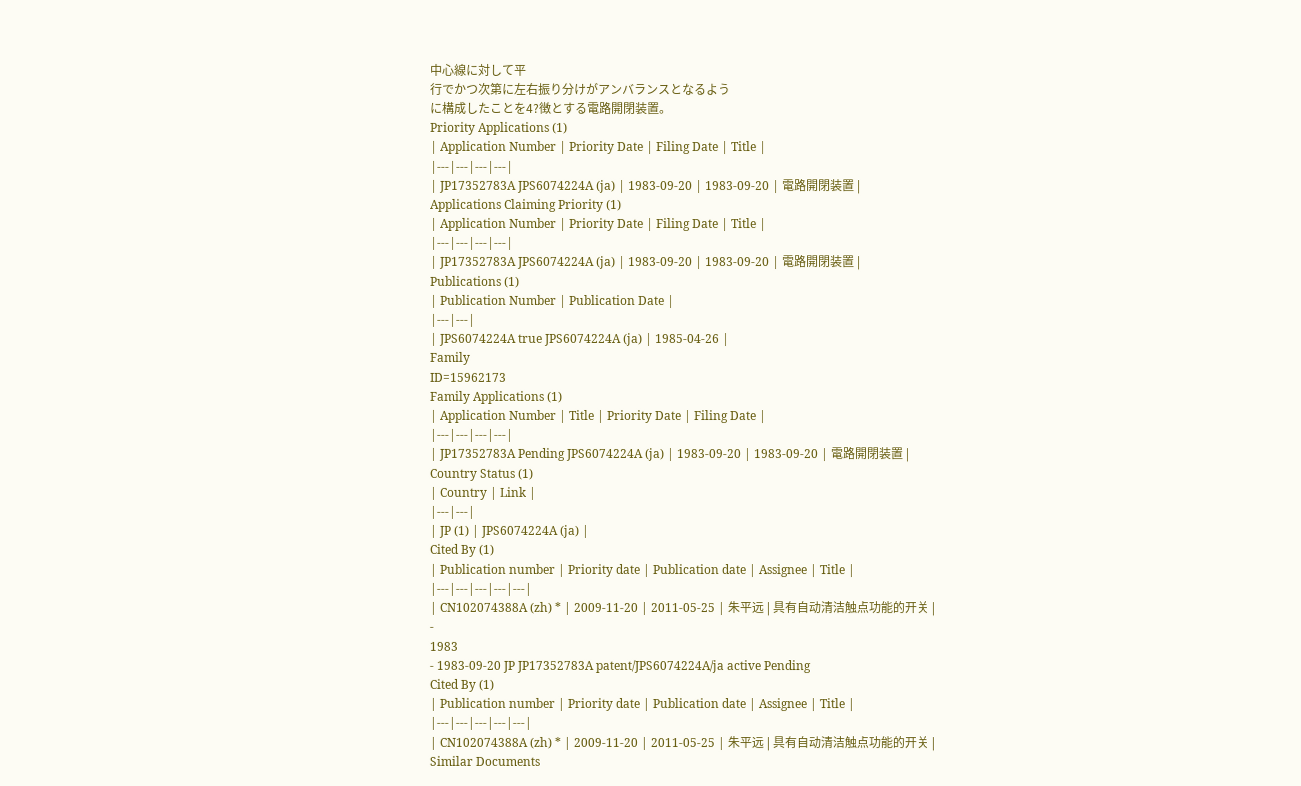中心線に対して平
行でかつ次第に左右振り分けがアンバランスとなるよう
に構成したことを4?徴とする電路開閉装置。
Priority Applications (1)
| Application Number | Priority Date | Filing Date | Title |
|---|---|---|---|
| JP17352783A JPS6074224A (ja) | 1983-09-20 | 1983-09-20 | 電路開閉装置 |
Applications Claiming Priority (1)
| Application Number | Priority Date | Filing Date | Title |
|---|---|---|---|
| JP17352783A JPS6074224A (ja) | 1983-09-20 | 1983-09-20 | 電路開閉装置 |
Publications (1)
| Publication Number | Publication Date |
|---|---|
| JPS6074224A true JPS6074224A (ja) | 1985-04-26 |
Family
ID=15962173
Family Applications (1)
| Application Number | Title | Priority Date | Filing Date |
|---|---|---|---|
| JP17352783A Pending JPS6074224A (ja) | 1983-09-20 | 1983-09-20 | 電路開閉装置 |
Country Status (1)
| Country | Link |
|---|---|
| JP (1) | JPS6074224A (ja) |
Cited By (1)
| Publication number | Priority date | Publication date | Assignee | Title |
|---|---|---|---|---|
| CN102074388A (zh) * | 2009-11-20 | 2011-05-25 | 朱平远 | 具有自动清洁触点功能的开关 |
-
1983
- 1983-09-20 JP JP17352783A patent/JPS6074224A/ja active Pending
Cited By (1)
| Publication number | Priority date | Publication date | Assignee | Title |
|---|---|---|---|---|
| CN102074388A (zh) * | 2009-11-20 | 2011-05-25 | 朱平远 | 具有自动清洁触点功能的开关 |
Similar Documents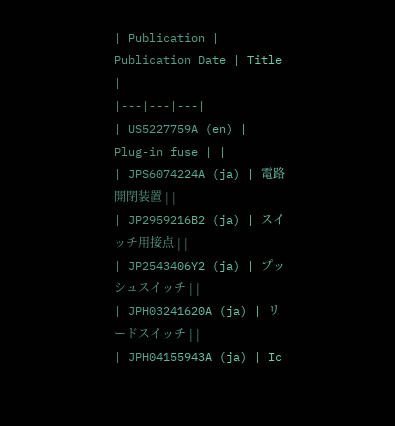| Publication | Publication Date | Title |
|---|---|---|
| US5227759A (en) | Plug-in fuse | |
| JPS6074224A (ja) | 電路開閉装置 | |
| JP2959216B2 (ja) | スイッチ用接点 | |
| JP2543406Y2 (ja) | プッシュスイッチ | |
| JPH03241620A (ja) | リードスイッチ | |
| JPH04155943A (ja) | Ic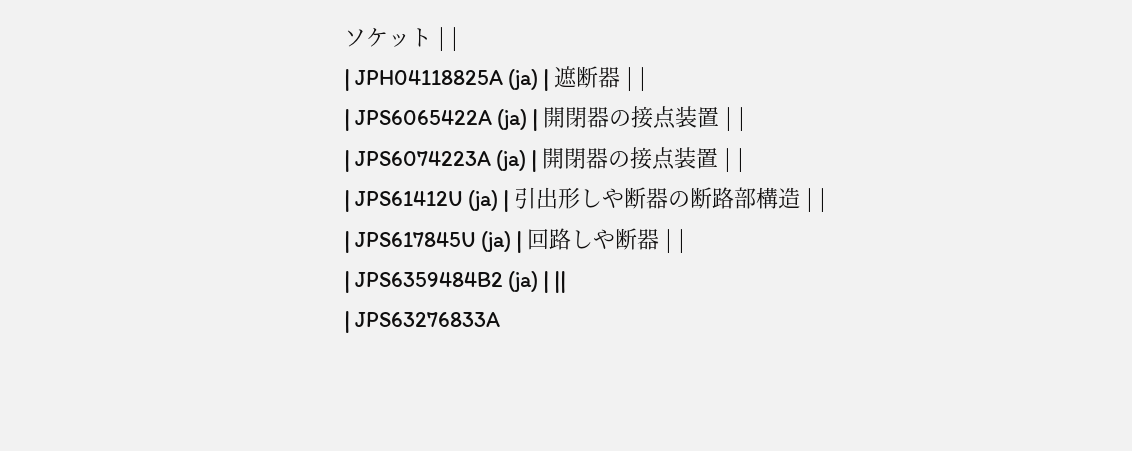ソケット | |
| JPH04118825A (ja) | 遮断器 | |
| JPS6065422A (ja) | 開閉器の接点装置 | |
| JPS6074223A (ja) | 開閉器の接点装置 | |
| JPS61412U (ja) | 引出形しや断器の断路部構造 | |
| JPS617845U (ja) | 回路しや断器 | |
| JPS6359484B2 (ja) | ||
| JPS63276833A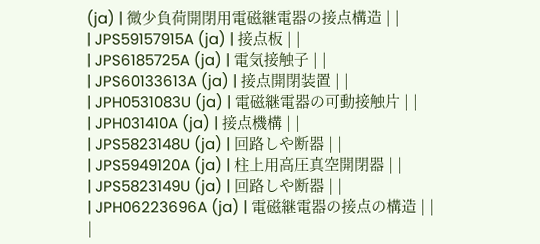(ja) | 微少負荷開閉用電磁継電器の接点構造 | |
| JPS59157915A (ja) | 接点板 | |
| JPS6185725A (ja) | 電気接触子 | |
| JPS60133613A (ja) | 接点開閉装置 | |
| JPH0531083U (ja) | 電磁継電器の可動接触片 | |
| JPH031410A (ja) | 接点機構 | |
| JPS5823148U (ja) | 回路しや断器 | |
| JPS5949120A (ja) | 柱上用高圧真空開閉器 | |
| JPS5823149U (ja) | 回路しや断器 | |
| JPH06223696A (ja) | 電磁継電器の接点の構造 | |
|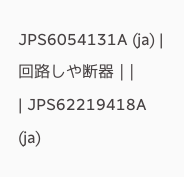JPS6054131A (ja) | 回路しや断器 | |
| JPS62219418A (ja)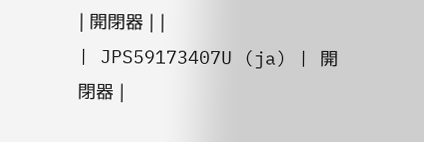| 開閉器 | |
| JPS59173407U (ja) | 開閉器 |